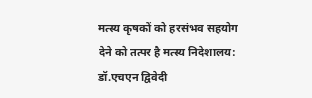मत्स्य कृषकों को हरसंभव सहयोग देने को तत्पर है मत्स्य निदेशालय: डॉ.एचएन द्विवेदी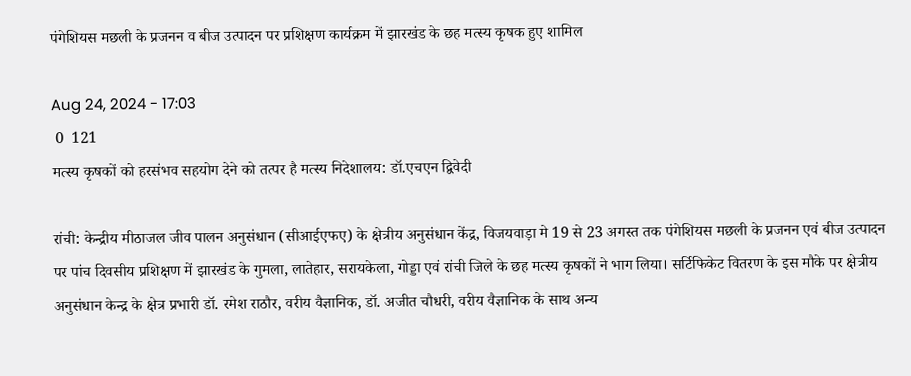पंगेशियस मछली के प्रजनन व बीज उत्पादन पर प्रशिक्षण कार्यक्रम में झारखंड के छह मत्स्य कृषक हुए शामिल

Aug 24, 2024 - 17:03
 0  121
मत्स्य कृषकों को हरसंभव सहयोग देने को तत्पर है मत्स्य निदेशालय: डॉ.एचएन द्विवेदी

रांची: केन्द्रीय मीठाजल जीव पालन अनुसंधान (सीआईएफए) के क्षेत्रीय अनुसंधान केंद्र, विजयवाड़ा मे 19 से 23 अगस्त तक पंगेशियस मछली के प्रजनन एवं बीज उत्पादन पर पांच दिवसीय प्रशिक्षण में झारखंड के गुमला, लातेहार, सरायकेला, गोड्डा एवं रांची जिले के छह मत्स्य कृषकों ने भाग लिया। सर्टिफिकेट वितरण के इस मौके पर क्षेत्रीय अनुसंधान केन्द्र के क्षेत्र प्रभारी डॉ. रमेश राठौर, वरीय वैज्ञानिक, डॉ. अजीत चौधरी, वरीय वैज्ञानिक के साथ अन्य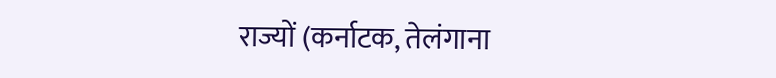राज्यों (कर्नाटक, तेलंगाना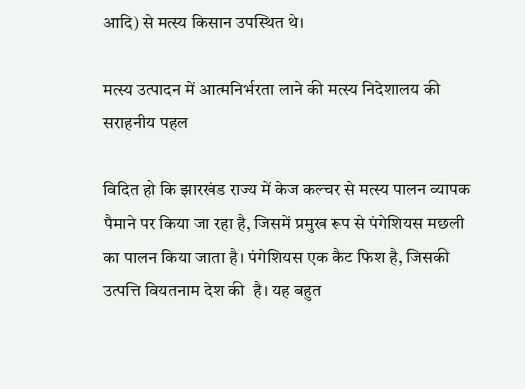आदि) से मत्स्य किसान उपस्थित थे।

मत्स्य उत्पादन में आत्मनिर्भरता लाने की मत्स्य निदेशालय की सराहनीय पहल

विदित हो कि झारखंड राज्य में केज कल्चर से मत्स्य पालन व्यापक पैमाने पर किया जा रहा है, जिसमें प्रमुख रूप से पंगेशियस मछली का पालन किया जाता है। पंगेशियस एक कैट फिश है, जिसकी उत्पत्ति वियतनाम देश की  है। यह बहुत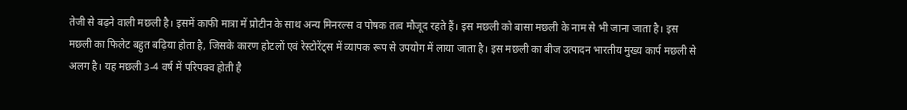तेजी से बढ़ने वाली मछली है। इसमें काफी मात्रा में प्रोटीन के साथ अन्य मिनरल्स व पोषक तत्व मौजूद रहते हैं। इस मछली को बासा मछली के नाम से भी जाना जाता है। इस मछली का फिलेट बहुत बढ़िया होता है, जिसके कारण होटलों एवं रेस्टोरेंट्स में व्यापक रूप से उपयोग में लाया जाता है। इस मछली का बीज उत्पादन भारतीय मुख्य कार्प मछली से अलग है। यह मछली 3-4 वर्ष में परिपक्व होती है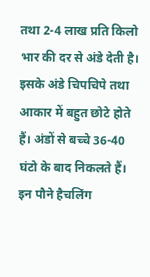तथा 2-4 लाख प्रति किलो भार की दर से अंडे देती है। इसके अंडे चिपचिपे तथा आकार में बहुत छोटे होते हैं। अंडों से बच्चे 36-40 घंटो के बाद निकलते हैं। इन पौने हैचलिंग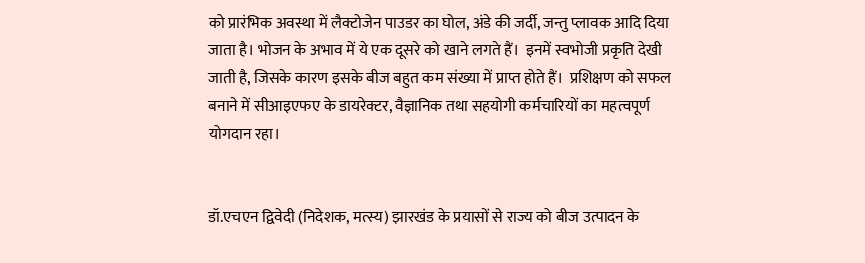को प्रारंभिक अवस्था में लैक्टोजेन पाउडर का घोल, अंडे की जर्दी, जन्तु प्लावक आदि दिया जाता है। भोजन के अभाव में ये एक दूसरे को खाने लगते हैं।  इनमें स्वभोजी प्रकृति देखी जाती है, जिसके कारण इसके बीज बहुत कम संख्या में प्राप्त होते हैं।  प्रशिक्षण को सफल बनाने में सीआइएफए के डायरेक्टर, वैज्ञानिक तथा सहयोगी कर्मचारियों का महत्वपूर्ण योगदान रहा।


डॉ.एचएन द्विवेदी (निदेशक, मत्स्य) झारखंड के प्रयासों से राज्य को बीज उत्पादन के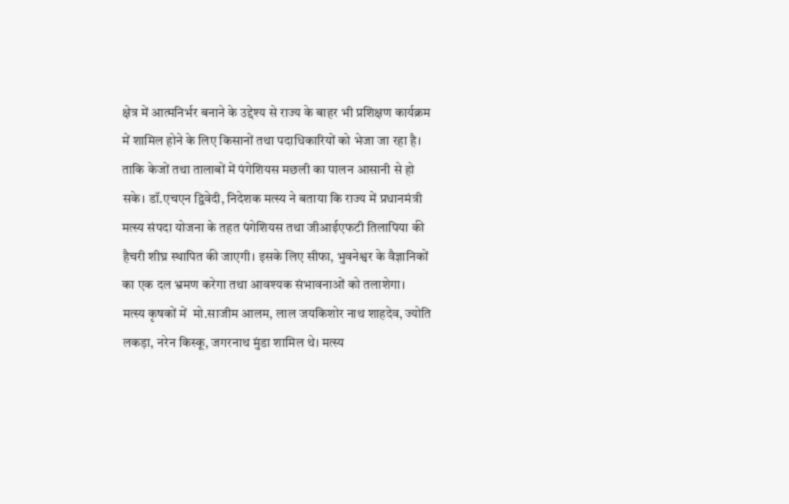क्षेत्र में आत्मनिर्भर बनाने के उद्देश्य से राज्य के बाहर भी प्रशिक्षण कार्यक्रम में शामिल होने के लिए किसानों तथा पदाधिकारियों को भेजा जा रहा है। ताकि केजों तथा तालाबों में पंगेशियस मछली का पालन आसानी से हो सके। डॉ.एचएन द्विवेदी, निदेशक मत्स्य ने बताया कि राज्य में प्रधानमंत्री मत्स्य संपदा योजना के तहत पंगेशियस तथा जीआईएफटी तिलापिया की हैचरी शीघ्र स्थापित की जाएगी। इसके लिए सीफा, भुवनेश्वर के वैज्ञानिकों का एक दल भ्रमण करेगा तथा आवश्यक संभावनाओं को तलाशेगा।
मत्स्य कृषकों में  मो.साजीम आलम, लाल जयकिशोर नाथ शाहदेव, ज्योति लकड़ा, नरेन किस्कू, जगरनाथ मुंडा शामिल थे। मत्स्य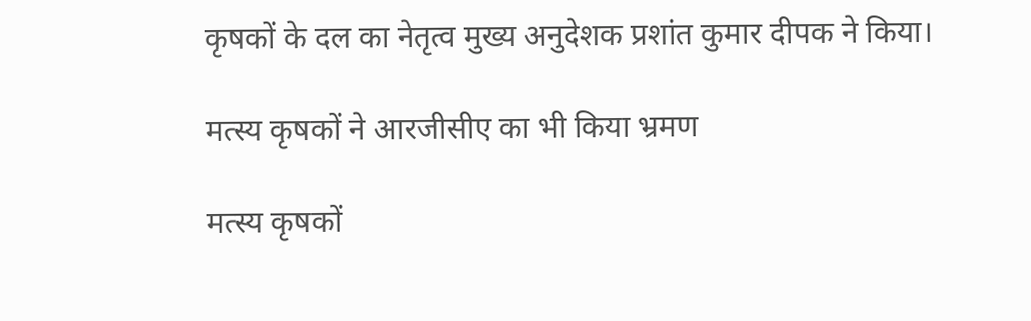कृषकों के दल का नेतृत्व मुख्य अनुदेशक प्रशांत कुमार दीपक ने किया।

मत्स्य कृषकों ने आरजीसीए का भी किया भ्रमण

मत्स्य कृषकों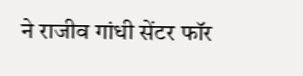ने राजीव गांधी सेंटर फॉर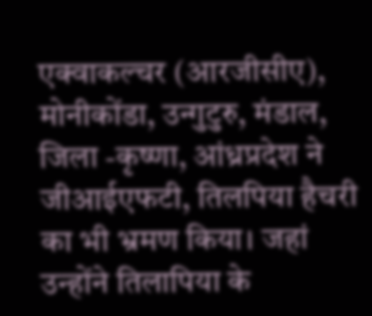एक्वाकल्चर (आरजीसीए), मोनीकोंडा, उन्गुटुरु, मंडाल, जिला -कृष्णा, आंध्रप्रदेश ने जीआईएफटी, तिलपिया हैचरी  का भी भ्रमण किया। जहां उन्होंने तिलापिया के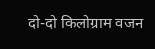दो-दो किलोग्राम वजन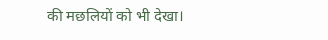की मछलियों को भी देखा।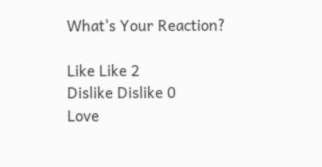What's Your Reaction?

Like Like 2
Dislike Dislike 0
Love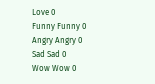Love 0
Funny Funny 0
Angry Angry 0
Sad Sad 0
Wow Wow 0